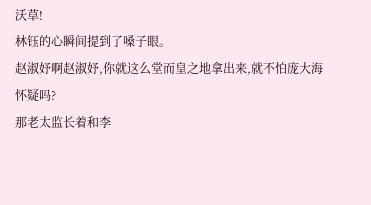沃草!
林钰的心瞬间提到了嗓子眼。
赵淑妤啊赵淑妤,你就这么堂而皇之地拿出来,就不怕庞大海怀疑吗?
那老太监长着和李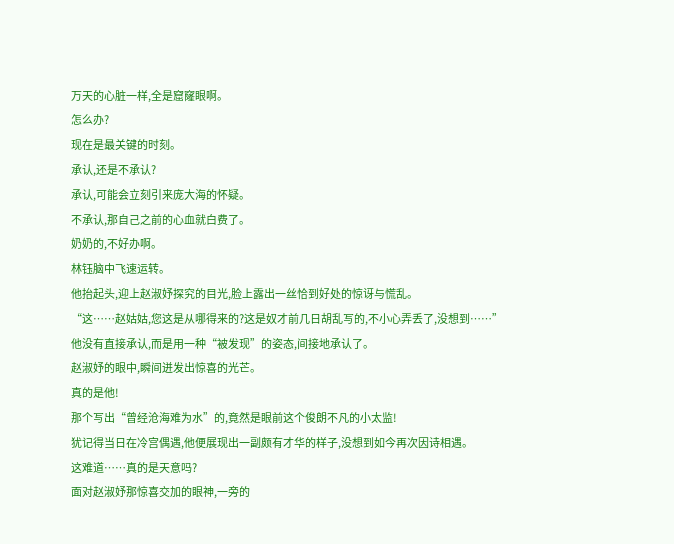万天的心脏一样,全是窟窿眼啊。
怎么办?
现在是最关键的时刻。
承认,还是不承认?
承认,可能会立刻引来庞大海的怀疑。
不承认,那自己之前的心血就白费了。
奶奶的,不好办啊。
林钰脑中飞速运转。
他抬起头,迎上赵淑妤探究的目光,脸上露出一丝恰到好处的惊讶与慌乱。
“这……赵姑姑,您这是从哪得来的?这是奴才前几日胡乱写的,不小心弄丢了,没想到……”
他没有直接承认,而是用一种“被发现”的姿态,间接地承认了。
赵淑妤的眼中,瞬间迸发出惊喜的光芒。
真的是他!
那个写出“曾经沧海难为水”的,竟然是眼前这个俊朗不凡的小太监!
犹记得当日在冷宫偶遇,他便展现出一副颇有才华的样子,没想到如今再次因诗相遇。
这难道……真的是天意吗?
面对赵淑妤那惊喜交加的眼神,一旁的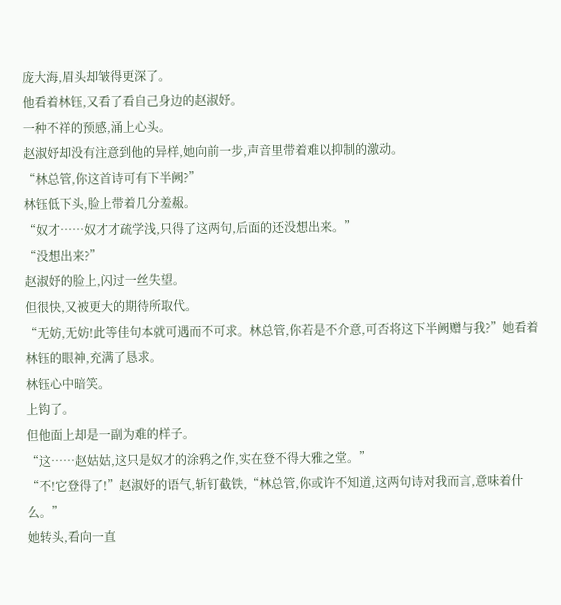庞大海,眉头却皱得更深了。
他看着林钰,又看了看自己身边的赵淑妤。
一种不祥的预感,涌上心头。
赵淑妤却没有注意到他的异样,她向前一步,声音里带着难以抑制的激动。
“林总管,你这首诗可有下半阙?”
林钰低下头,脸上带着几分羞赧。
“奴才……奴才才疏学浅,只得了这两句,后面的还没想出来。”
“没想出来?”
赵淑妤的脸上,闪过一丝失望。
但很快,又被更大的期待所取代。
“无妨,无妨!此等佳句本就可遇而不可求。林总管,你若是不介意,可否将这下半阙赠与我?”她看着林钰的眼神,充满了恳求。
林钰心中暗笑。
上钩了。
但他面上却是一副为难的样子。
“这……赵姑姑,这只是奴才的涂鸦之作,实在登不得大雅之堂。”
“不!它登得了!”赵淑妤的语气,斩钉截铁,“林总管,你或许不知道,这两句诗对我而言,意味着什么。”
她转头,看向一直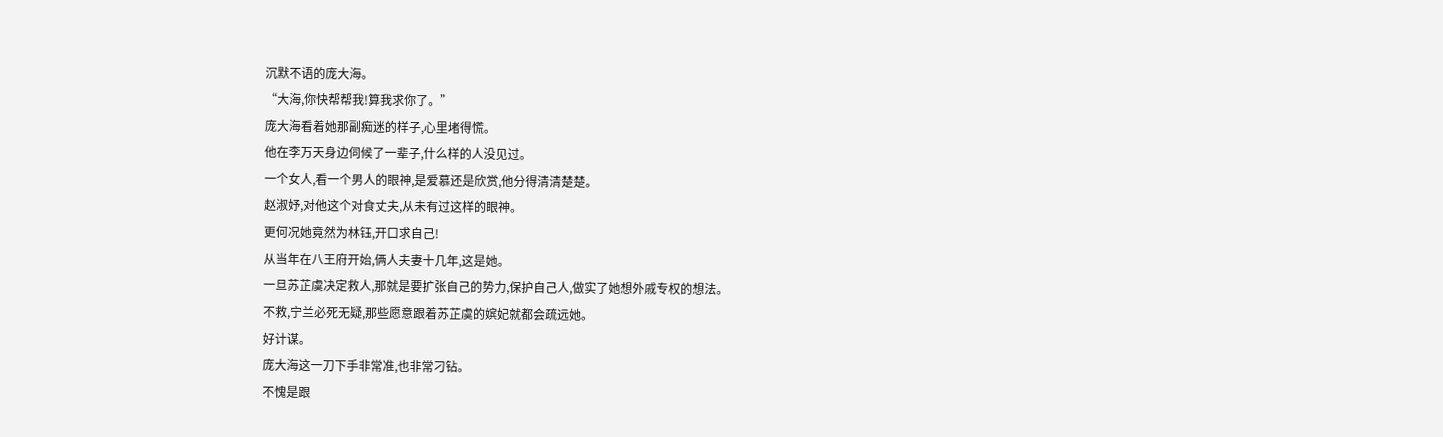沉默不语的庞大海。
“大海,你快帮帮我!算我求你了。”
庞大海看着她那副痴迷的样子,心里堵得慌。
他在李万天身边伺候了一辈子,什么样的人没见过。
一个女人,看一个男人的眼神,是爱慕还是欣赏,他分得清清楚楚。
赵淑妤,对他这个对食丈夫,从未有过这样的眼神。
更何况她竟然为林钰,开口求自己!
从当年在八王府开始,俩人夫妻十几年,这是她。
一旦苏芷虞决定救人,那就是要扩张自己的势力,保护自己人,做实了她想外戚专权的想法。
不救,宁兰必死无疑,那些愿意跟着苏芷虞的嫔妃就都会疏远她。
好计谋。
庞大海这一刀下手非常准,也非常刁钻。
不愧是跟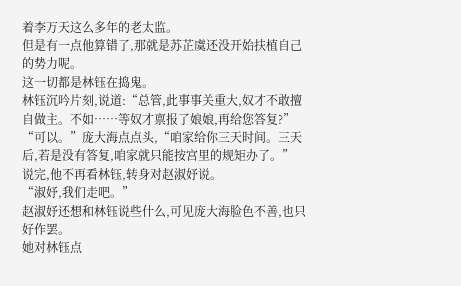着李万天这么多年的老太监。
但是有一点他算错了,那就是苏芷虞还没开始扶植自己的势力呢。
这一切都是林钰在捣鬼。
林钰沉吟片刻,说道:“总管,此事事关重大,奴才不敢擅自做主。不如……等奴才禀报了娘娘,再给您答复?”
“可以。”庞大海点点头,“咱家给你三天时间。三天后,若是没有答复,咱家就只能按宫里的规矩办了。”
说完,他不再看林钰,转身对赵淑妤说。
“淑妤,我们走吧。”
赵淑妤还想和林钰说些什么,可见庞大海脸色不善,也只好作罢。
她对林钰点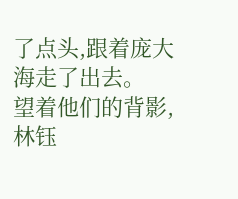了点头,跟着庞大海走了出去。
望着他们的背影,林钰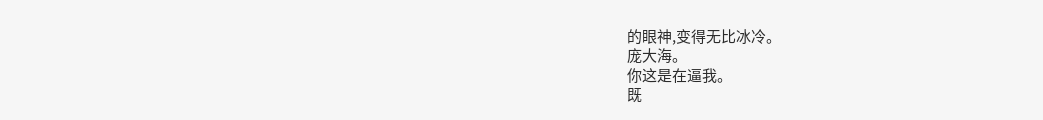的眼神,变得无比冰冷。
庞大海。
你这是在逼我。
既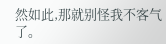然如此,那就别怪我不客气了。